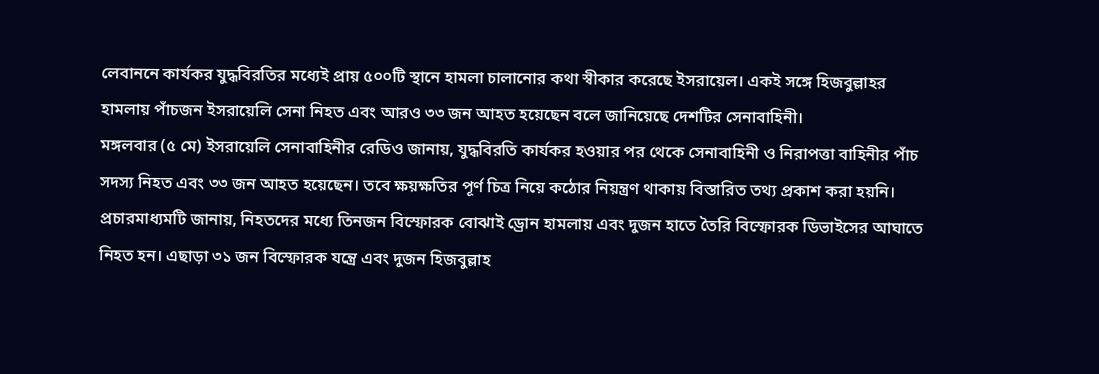লেবাননে কার্যকর যুদ্ধবিরতির মধ্যেই প্রায় ৫০০টি স্থানে হামলা চালানোর কথা স্বীকার করেছে ইসরায়েল। একই সঙ্গে হিজবুল্লাহর হামলায় পাঁচজন ইসরায়েলি সেনা নিহত এবং আরও ৩৩ জন আহত হয়েছেন বলে জানিয়েছে দেশটির সেনাবাহিনী।
মঙ্গলবার (৫ মে) ইসরায়েলি সেনাবাহিনীর রেডিও জানায়, যুদ্ধবিরতি কার্যকর হওয়ার পর থেকে সেনাবাহিনী ও নিরাপত্তা বাহিনীর পাঁচ সদস্য নিহত এবং ৩৩ জন আহত হয়েছেন। তবে ক্ষয়ক্ষতির পূর্ণ চিত্র নিয়ে কঠোর নিয়ন্ত্রণ থাকায় বিস্তারিত তথ্য প্রকাশ করা হয়নি। প্রচারমাধ্যমটি জানায়, নিহতদের মধ্যে তিনজন বিস্ফোরক বোঝাই ড্রোন হামলায় এবং দুজন হাতে তৈরি বিস্ফোরক ডিভাইসের আঘাতে নিহত হন। এছাড়া ৩১ জন বিস্ফোরক যন্ত্রে এবং দুজন হিজবুল্লাহ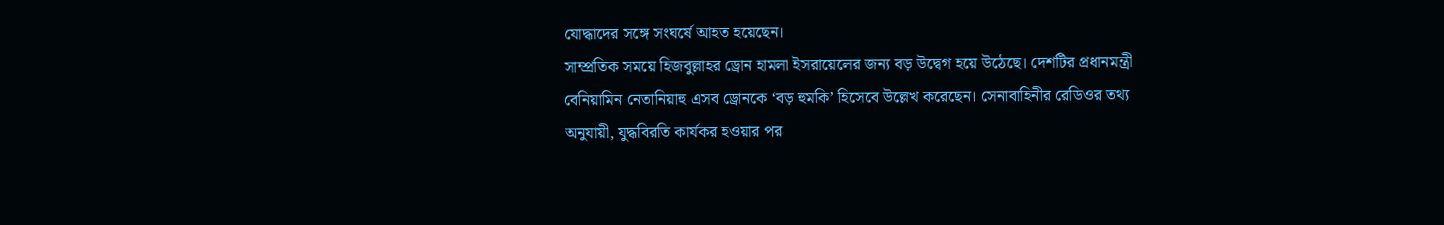যোদ্ধাদের সঙ্গে সংঘর্ষে আহত হয়েছেন।
সাম্প্রতিক সময়ে হিজবুল্লাহর ড্রোন হামলা ইসরায়েলের জন্য বড় উদ্বেগ হয়ে উঠেছে। দেশটির প্রধানমন্ত্রী বেনিয়ামিন নেতানিয়াহু এসব ড্রোনকে ‘বড় হুমকি’ হিসেবে উল্লেখ করেছেন। সেনাবাহিনীর রেডিওর তথ্য অনুযায়ী, যুদ্ধবিরতি কার্যকর হওয়ার পর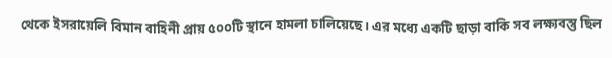থেকে ইসরায়েলি বিমান বাহিনী প্রায় ৫০০টি স্থানে হামলা চালিয়েছে। এর মধ্যে একটি ছাড়া বাকি সব লক্ষ্যবস্তু ছিল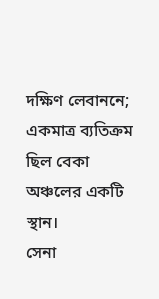দক্ষিণ লেবাননে; একমাত্র ব্যতিক্রম ছিল বেকা অঞ্চলের একটি স্থান।
সেনা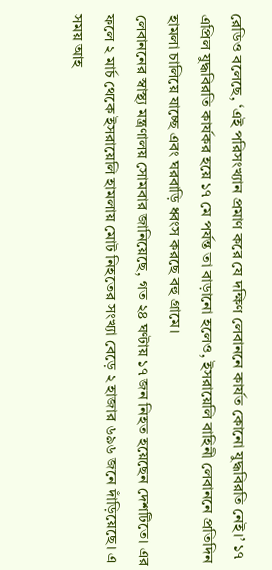রেডিও বলেছে, ‘এই পরিসংখ্যান প্রমাণ করে যে দক্ষিণ লেবাননে কার্যত কোনো যুদ্ধবিরতি নেই।’ ১৭ এপ্রিল যুদ্ধবিরতি কার্যকর হয়ে ১৭ মে পর্যন্ত তা বাড়ানো হলেও, ইসরায়েলি বাহিনী লেবাননে প্রতিদিন হামলা চালিয়ে যাচ্ছে এবং ঘরবাড়ি ধ্বংস করছে বহু গ্রামে।
লেবাননের স্বাস্থ্য মন্ত্রণালয় সোমবার জানিয়েছে, গত ২৪ ঘণ্টায় ১৭ জন নিহত হয়েছেন দেশটিতে। এর ফলে ২ মার্চ থেকে ইসরায়েলি হামলায় মোট নিহতের সংখ্যা বেড়ে ২ হাজার ৬৯৬ জনে দাঁড়িয়েছে। এ সময় আহ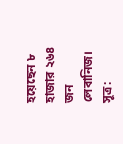হয়েছেন ৮ হাজার ২৬৪ জন লেবানিজ।
সূত্র: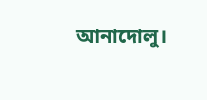আনাদোলু।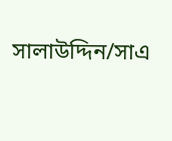সালাউদ্দিন/সাএ